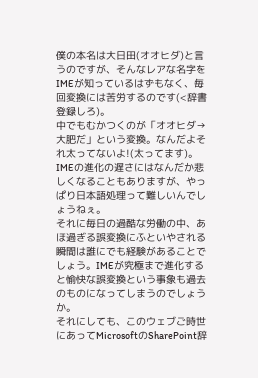僕の本名は大日田(オオヒダ)と言うのですが、そんなレアな名字をIMEが知っているはずもなく、毎回変換には苦労するのです(<辞書登録しろ)。
中でもむかつくのが「オオヒダ→大肥だ」という変換。なんだよそれ太ってないよ!(太ってます)。
IMEの進化の遅さにはなんだか悲しくなることもありますが、やっぱり日本語処理って難しいんでしょうねぇ。
それに毎日の過酷な労働の中、あほ過ぎる誤変換にふといやされる瞬間は誰にでも経験があることでしょう。IMEが究極まで進化すると愉快な誤変換という事象も過去のものになってしまうのでしょうか。
それにしても、このウェブご時世にあってMicrosoftのSharePoint辞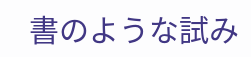書のような試み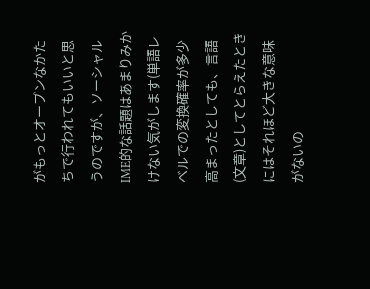がもっとオープンなかたちで行われてもいいと思うのですが、ソーシャルIME的な話題はあまりみかけない気がします(単語レベルでの変換確率が多少高まったとしても、言語(文章)としてとらえたときにはそれほど大きな意味がないの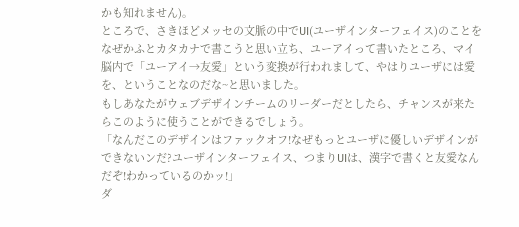かも知れません)。
ところで、さきほどメッセの文脈の中でUI(ユーザインターフェイス)のことをなぜかふとカタカナで書こうと思い立ち、ユーアイって書いたところ、マイ脳内で「ユーアイ→友愛」という変換が行われまして、やはりユーザには愛を、ということなのだな~と思いました。
もしあなたがウェブデザインチームのリーダーだとしたら、チャンスが来たらこのように使うことができるでしょう。
「なんだこのデザインはファックオフ!なぜもっとユーザに優しいデザインができないンだ?ユーザインターフェイス、つまりUIは、漢字で書くと友愛なんだぞ!わかっているのかッ!」
ダ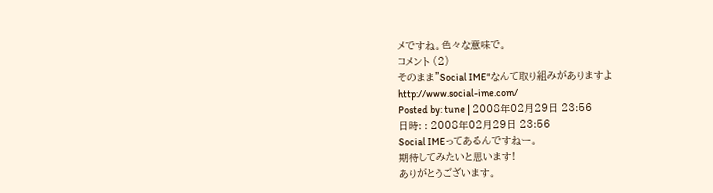メですね。色々な意味で。
コメント (2)
そのまま"Social IME"なんて取り組みがありますよ
http://www.social-ime.com/
Posted by: tune | 2008年02月29日 23:56
日時: : 2008年02月29日 23:56
Social IMEってあるんですねー。
期待してみたいと思います!
ありがとうございます。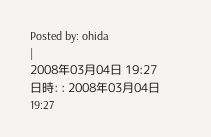Posted by: ohida
|
2008年03月04日 19:27
日時: : 2008年03月04日 19:27